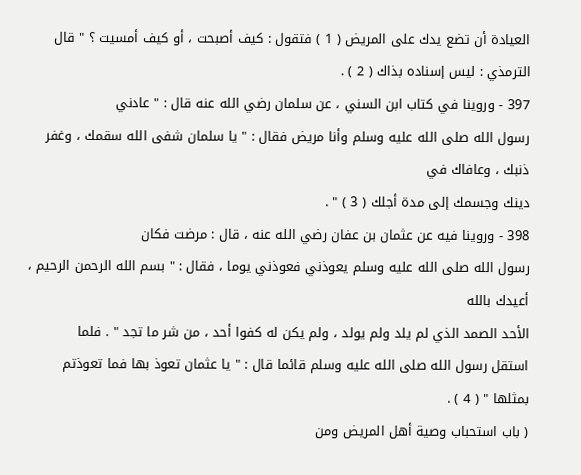العيادة أن تضع يدك على المريض ( 1 ) فتقول : كيف أصبحت ، أو كيف أمسيت ؟ " قال
الترمذي : ليس إسناده بذاك ( 2 ) .
397 - وروينا في كتاب ابن السني ، عن سلمان رضي الله عنه قال : " عادني
رسول الله صلى الله عليه وسلم وأنا مريض فقال : " يا سلمان شفى الله سقمك ، وغفر ذنبك ، وعافاك في
دينك وجسمك إلى مدة أجلك ( 3 ) " .
398 - وروينا فيه عن عثمان بن عفان رضي الله عنه ، قال : مرضت فكان
رسول الله صلى الله عليه وسلم يعوذني فعوذني يوما ، فقال : " بسم الله الرحمن الرحيم ، أعيدك بالله
الأحد الصمد الذي لم يلد ولم يولد ، ولم يكن له كفوا أحد ، من شر ما تجد " . فلما
استقل رسول الله صلى الله عليه وسلم قائما قال : " يا عثمان تعوذ بها فما تعوذتم بمثلها " ( 4 ) .
( باب استحباب وصية أهل المريض ومن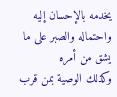يخدمه بالإحسان إليه واحتماله والصبر على ما يشق من أمره
وكذلك الوصية بمن قرب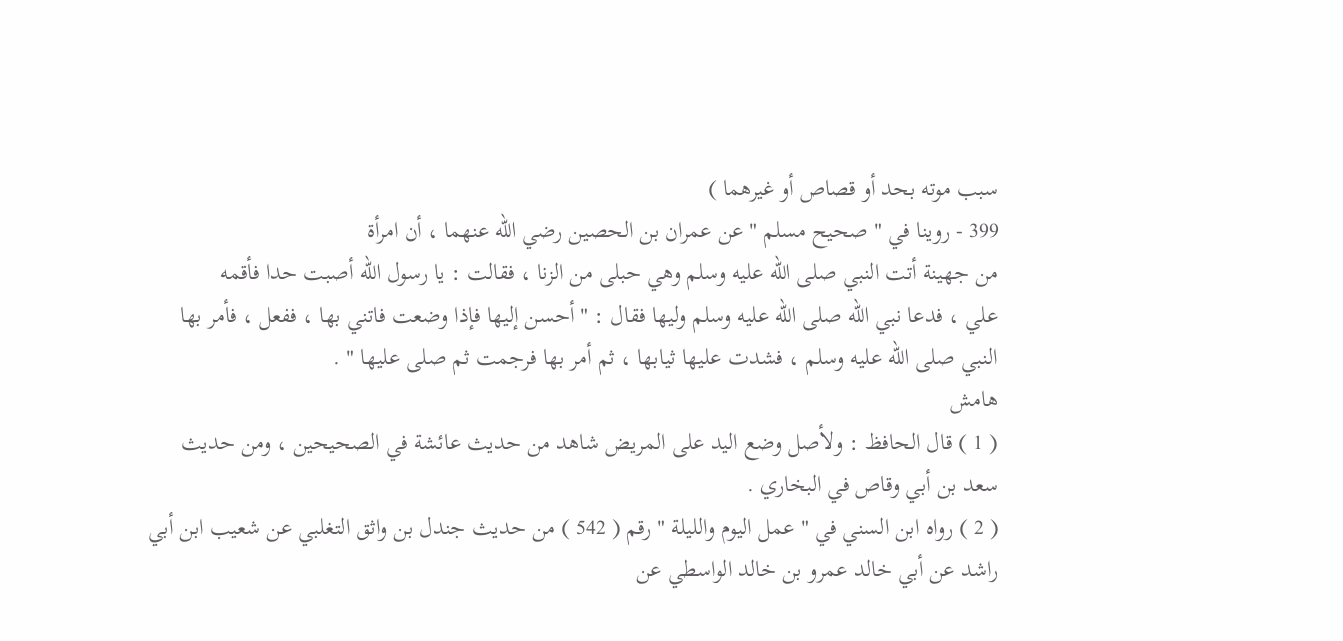سبب موته بحد أو قصاص أو غيرهما )
399 - روينا في " صحيح مسلم " عن عمران بن الحصين رضي الله عنهما ، أن امرأة
من جهينة أتت النبي صلى الله عليه وسلم وهي حبلى من الزنا ، فقالت : يا رسول الله أصبت حدا فأقمه
علي ، فدعا نبي الله صلى الله عليه وسلم وليها فقال : " أحسن إليها فإذا وضعت فاتني بها ، ففعل ، فأمر بها
النبي صلى الله عليه وسلم ، فشدت عليها ثيابها ، ثم أمر بها فرجمت ثم صلى عليها " .
هامش
( 1 ) قال الحافظ : ولأصل وضع اليد على المريض شاهد من حديث عائشة في الصحيحين ، ومن حديث
سعد بن أبي وقاص في البخاري .
( 2 ) رواه ابن السني في " عمل اليوم والليلة " رقم ( 542 ) من حديث جندل بن واثق التغلبي عن شعيب ابن أبي
راشد عن أبي خالد عمرو بن خالد الواسطي عن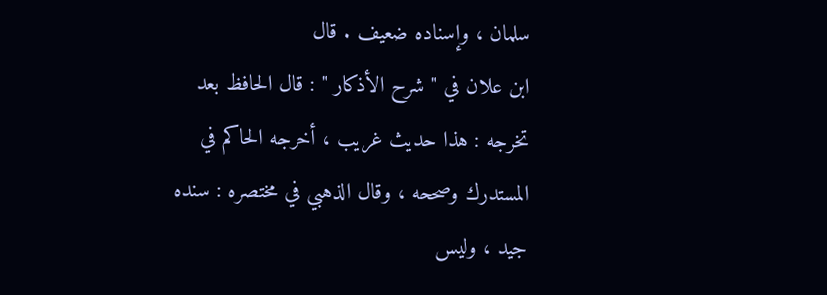سلمان ، وإسناده ضعيف . قال
ابن علان في " شرح الأذكار " : قال الحافظ بعد تخرجه : هذا حديث غريب ، أخرجه الحاكم في
المستدرك وصححه ، وقال الذهبي في مختصره : سنده جيد ، وليس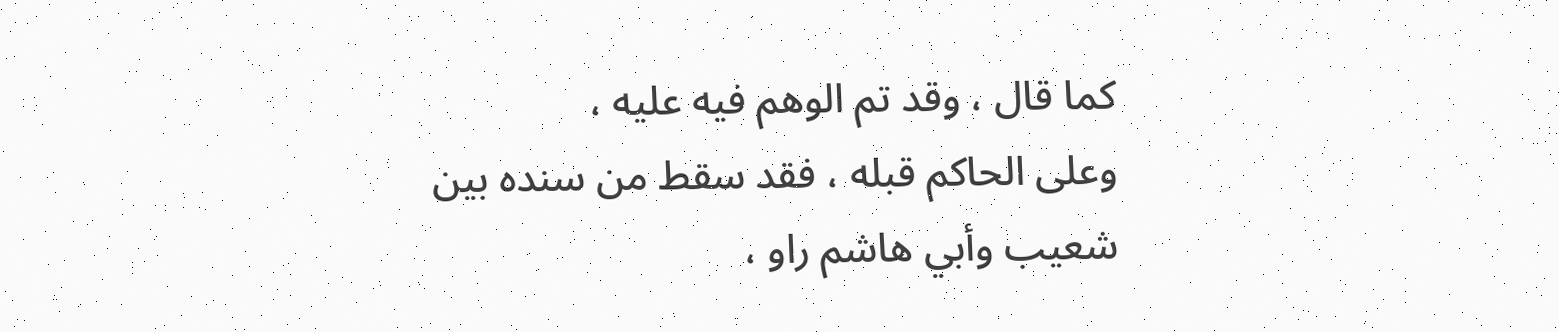كما قال ، وقد تم الوهم فيه عليه ،
وعلى الحاكم قبله ، فقد سقط من سنده بين شعيب وأبي هاشم راو ،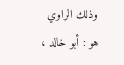وذلك الراوي هو : أبو خالد ،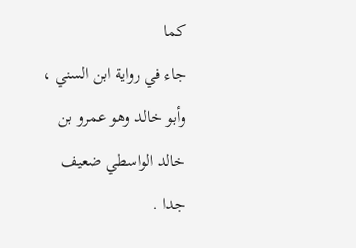كما
جاء في رواية ابن السني ، وأبو خالد وهو عمرو بن خالد الواسطي ضعيف جدا .